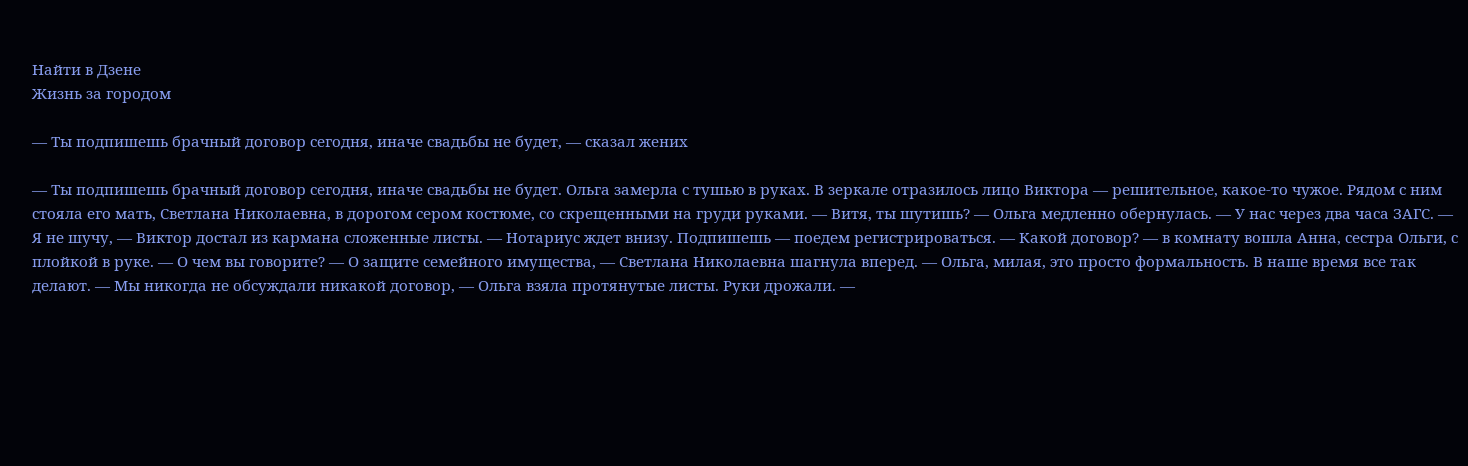Найти в Дзене
Жизнь за городом

— Ты подпишешь брачный договор сегодня, иначе свадьбы не будет, — сказал жених

— Ты подпишешь брачный договор сегодня, иначе свадьбы не будет. Ольга замерла с тушью в руках. В зеркале отразилось лицо Виктора — решительное, какое-то чужое. Рядом с ним стояла его мать, Светлана Николаевна, в дорогом сером костюме, со скрещенными на груди руками. — Витя, ты шутишь? — Ольга медленно обернулась. — У нас через два часа ЗАГС. — Я не шучу, — Виктор достал из кармана сложенные листы. — Нотариус ждет внизу. Подпишешь — поедем регистрироваться. — Какой договор? — в комнату вошла Анна, сестра Ольги, с плойкой в руке. — О чем вы говорите? — О защите семейного имущества, — Светлана Николаевна шагнула вперед. — Ольга, милая, это просто формальность. В наше время все так делают. — Мы никогда не обсуждали никакой договор, — Ольга взяла протянутые листы. Руки дрожали. —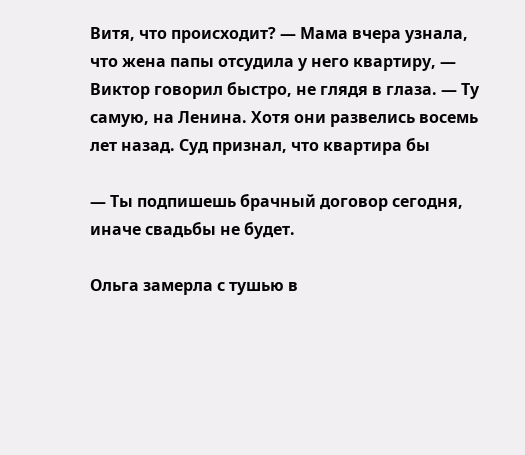Витя, что происходит? — Мама вчера узнала, что жена папы отсудила у него квартиру, — Виктор говорил быстро, не глядя в глаза. — Ту самую, на Ленина. Хотя они развелись восемь лет назад. Суд признал, что квартира бы

— Ты подпишешь брачный договор сегодня, иначе свадьбы не будет.

Ольга замерла с тушью в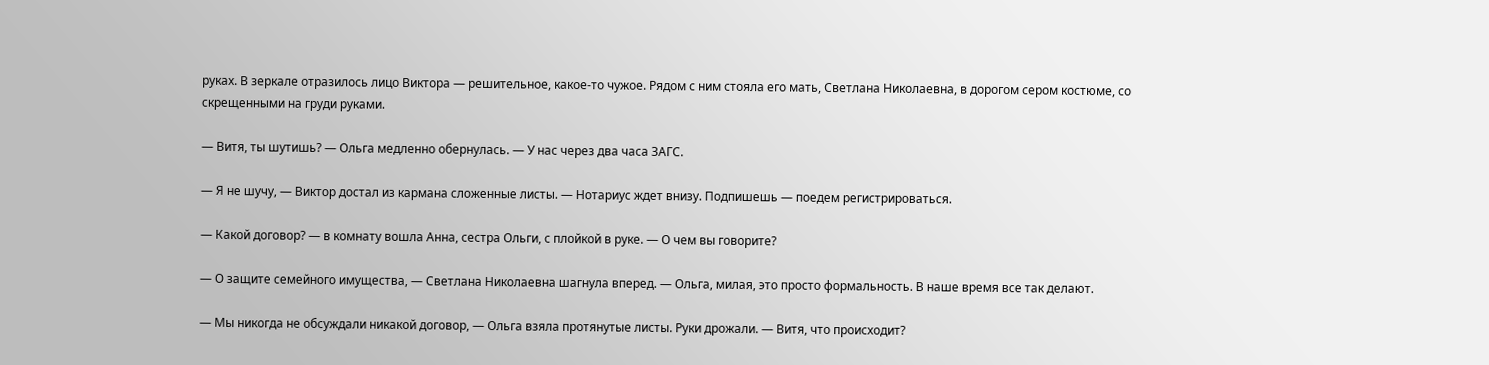руках. В зеркале отразилось лицо Виктора — решительное, какое-то чужое. Рядом с ним стояла его мать, Светлана Николаевна, в дорогом сером костюме, со скрещенными на груди руками.

— Витя, ты шутишь? — Ольга медленно обернулась. — У нас через два часа ЗАГС.

— Я не шучу, — Виктор достал из кармана сложенные листы. — Нотариус ждет внизу. Подпишешь — поедем регистрироваться.

— Какой договор? — в комнату вошла Анна, сестра Ольги, с плойкой в руке. — О чем вы говорите?

— О защите семейного имущества, — Светлана Николаевна шагнула вперед. — Ольга, милая, это просто формальность. В наше время все так делают.

— Мы никогда не обсуждали никакой договор, — Ольга взяла протянутые листы. Руки дрожали. — Витя, что происходит?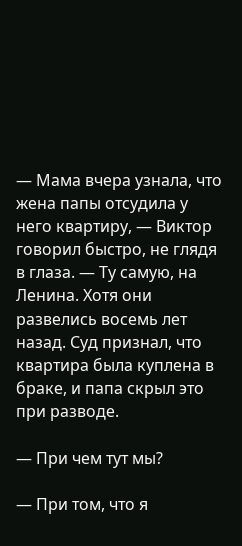— Мама вчера узнала, что жена папы отсудила у него квартиру, — Виктор говорил быстро, не глядя в глаза. — Ту самую, на Ленина. Хотя они развелись восемь лет назад. Суд признал, что квартира была куплена в браке, и папа скрыл это при разводе.

— При чем тут мы?

— При том, что я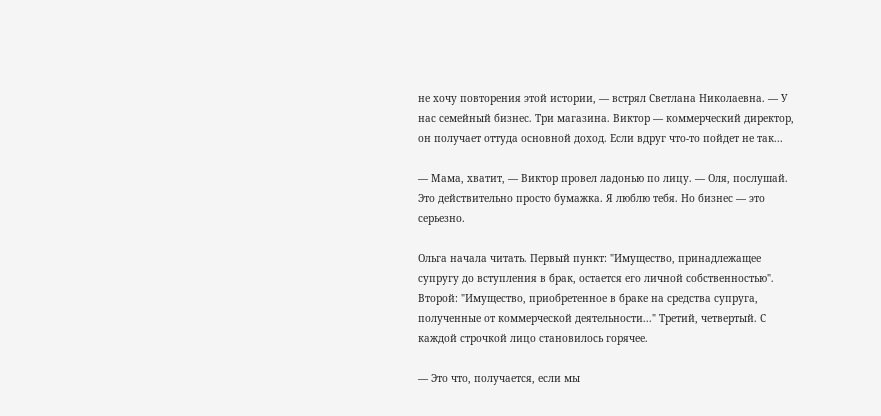не хочу повторения этой истории, — встрял Светлана Николаевна. — У нас семейный бизнес. Три магазина. Виктор — коммерческий директор, он получает оттуда основной доход. Если вдруг что-то пойдет не так...

— Мама, хватит, — Виктор провел ладонью по лицу. — Оля, послушай. Это действительно просто бумажка. Я люблю тебя. Но бизнес — это серьезно.

Ольга начала читать. Первый пункт: "Имущество, принадлежащее супругу до вступления в брак, остается его личной собственностью". Второй: "Имущество, приобретенное в браке на средства супруга, полученные от коммерческой деятельности..." Третий, четвертый. С каждой строчкой лицо становилось горячее.

— Это что, получается, если мы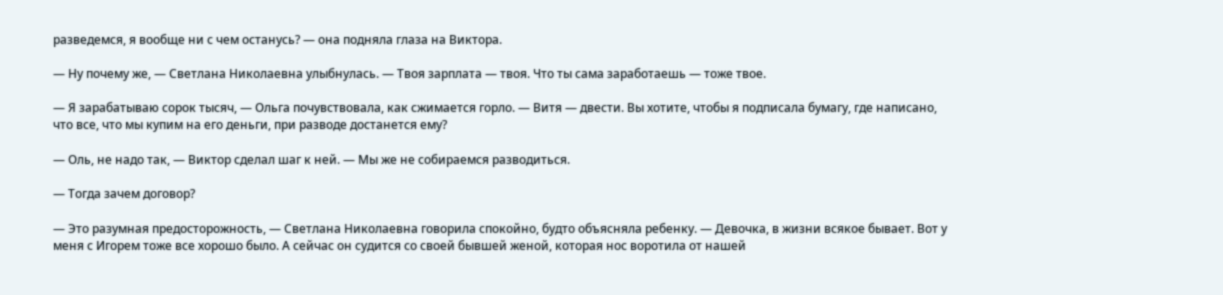разведемся, я вообще ни с чем останусь? — она подняла глаза на Виктора.

— Ну почему же, — Светлана Николаевна улыбнулась. — Твоя зарплата — твоя. Что ты сама заработаешь — тоже твое.

— Я зарабатываю сорок тысяч, — Ольга почувствовала, как сжимается горло. — Витя — двести. Вы хотите, чтобы я подписала бумагу, где написано, что все, что мы купим на его деньги, при разводе достанется ему?

— Оль, не надо так, — Виктор сделал шаг к ней. — Мы же не собираемся разводиться.

— Тогда зачем договор?

— Это разумная предосторожность, — Светлана Николаевна говорила спокойно, будто объясняла ребенку. — Девочка, в жизни всякое бывает. Вот у меня с Игорем тоже все хорошо было. А сейчас он судится со своей бывшей женой, которая нос воротила от нашей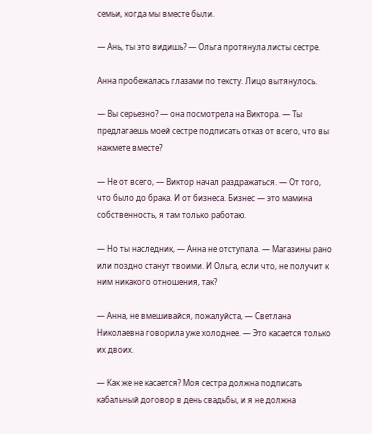семьи, когда мы вместе были.

— Ань, ты это видишь? — Ольга протянула листы сестре.

Анна пробежалась глазами по тексту. Лицо вытянулось.

— Вы серьезно? — она посмотрела на Виктора. — Ты предлагаешь моей сестре подписать отказ от всего, что вы нажмете вместе?

— Не от всего, — Виктор начал раздражаться. — От того, что было до брака. И от бизнеса. Бизнес — это мамина собственность, я там только работаю.

— Но ты наследник, — Анна не отступала. — Магазины рано или поздно станут твоими. И Ольга, если что, не получит к ним никакого отношения, так?

— Анна, не вмешивайся, пожалуйста, — Светлана Николаевна говорила уже холоднее. — Это касается только их двоих.

— Как же не касается? Моя сестра должна подписать кабальный договор в день свадьбы, и я не должна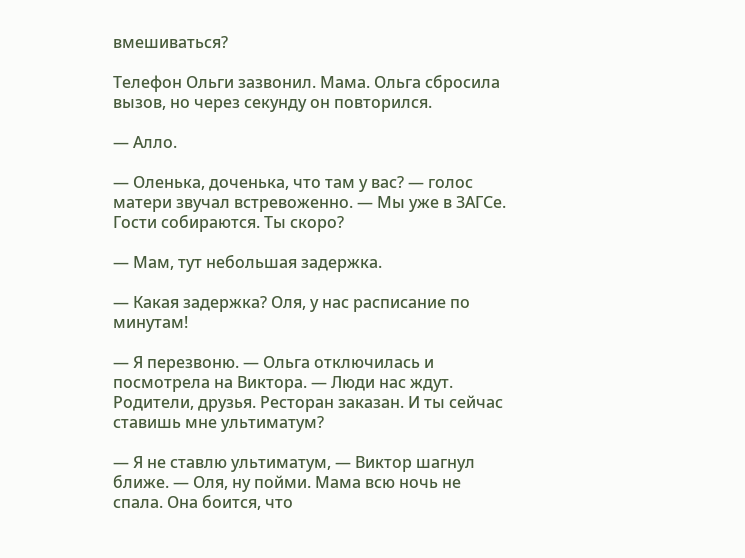вмешиваться?

Телефон Ольги зазвонил. Мама. Ольга сбросила вызов, но через секунду он повторился.

— Алло.

— Оленька, доченька, что там у вас? — голос матери звучал встревоженно. — Мы уже в ЗАГСе. Гости собираются. Ты скоро?

— Мам, тут небольшая задержка.

— Какая задержка? Оля, у нас расписание по минутам!

— Я перезвоню. — Ольга отключилась и посмотрела на Виктора. — Люди нас ждут. Родители, друзья. Ресторан заказан. И ты сейчас ставишь мне ультиматум?

— Я не ставлю ультиматум, — Виктор шагнул ближе. — Оля, ну пойми. Мама всю ночь не спала. Она боится, что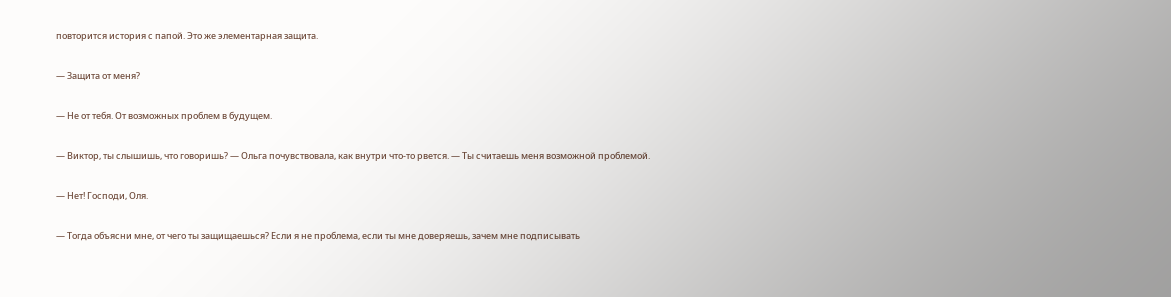повторится история с папой. Это же элементарная защита.

— Защита от меня?

— Не от тебя. От возможных проблем в будущем.

— Виктор, ты слышишь, что говоришь? — Ольга почувствовала, как внутри что-то рвется. — Ты считаешь меня возможной проблемой.

— Нет! Господи, Оля.

— Тогда объясни мне, от чего ты защищаешься? Если я не проблема, если ты мне доверяешь, зачем мне подписывать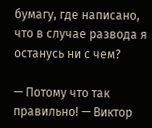бумагу, где написано, что в случае развода я останусь ни с чем?

— Потому что так правильно! — Виктор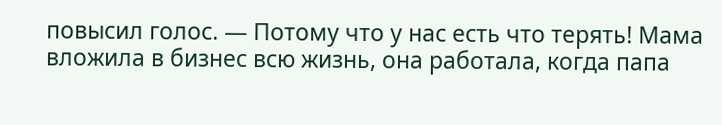повысил голос. — Потому что у нас есть что терять! Мама вложила в бизнес всю жизнь, она работала, когда папа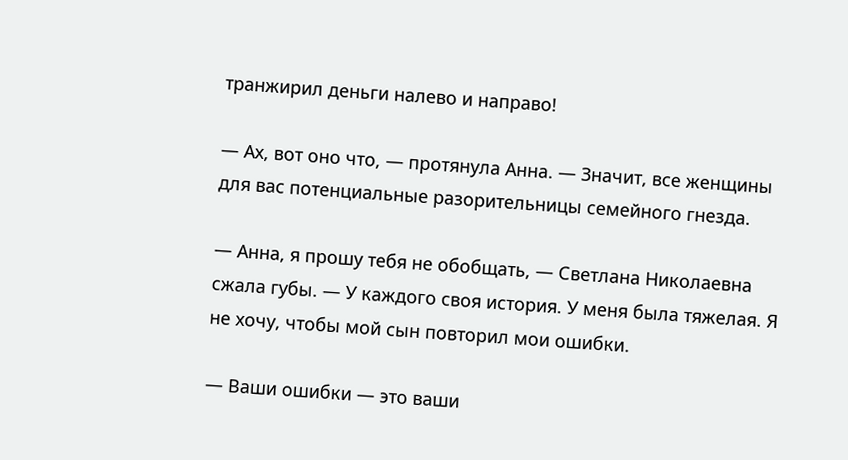транжирил деньги налево и направо!

— Ах, вот оно что, — протянула Анна. — Значит, все женщины для вас потенциальные разорительницы семейного гнезда.

— Анна, я прошу тебя не обобщать, — Светлана Николаевна сжала губы. — У каждого своя история. У меня была тяжелая. Я не хочу, чтобы мой сын повторил мои ошибки.

— Ваши ошибки — это ваши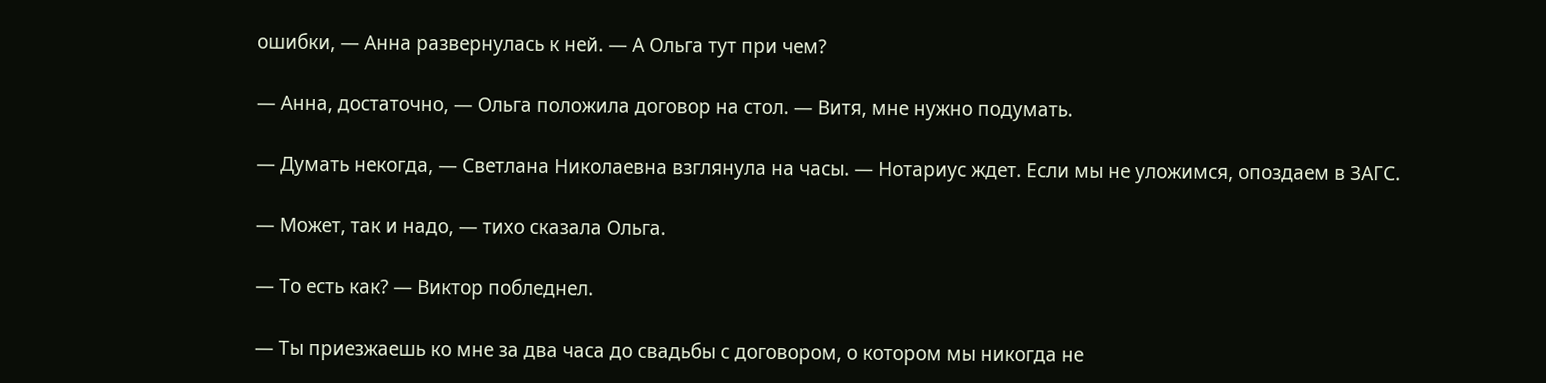ошибки, — Анна развернулась к ней. — А Ольга тут при чем?

— Анна, достаточно, — Ольга положила договор на стол. — Витя, мне нужно подумать.

— Думать некогда, — Светлана Николаевна взглянула на часы. — Нотариус ждет. Если мы не уложимся, опоздаем в ЗАГС.

— Может, так и надо, — тихо сказала Ольга.

— То есть как? — Виктор побледнел.

— Ты приезжаешь ко мне за два часа до свадьбы с договором, о котором мы никогда не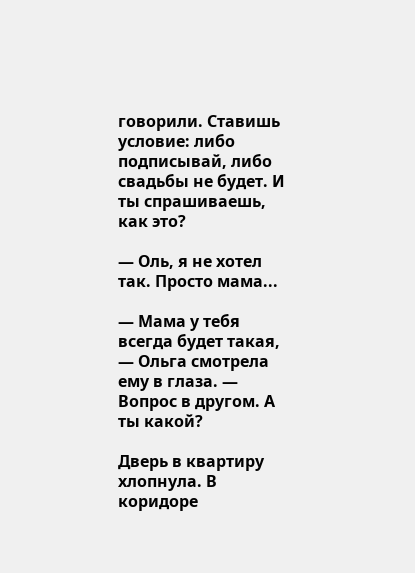говорили. Ставишь условие: либо подписывай, либо свадьбы не будет. И ты спрашиваешь, как это?

— Оль, я не хотел так. Просто мама...

— Мама у тебя всегда будет такая, — Ольга смотрела ему в глаза. — Вопрос в другом. А ты какой?

Дверь в квартиру хлопнула. В коридоре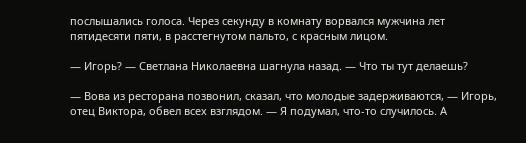послышались голоса. Через секунду в комнату ворвался мужчина лет пятидесяти пяти, в расстегнутом пальто, с красным лицом.

— Игорь? — Светлана Николаевна шагнула назад. — Что ты тут делаешь?

— Вова из ресторана позвонил, сказал, что молодые задерживаются, — Игорь, отец Виктора, обвел всех взглядом. — Я подумал, что-то случилось. А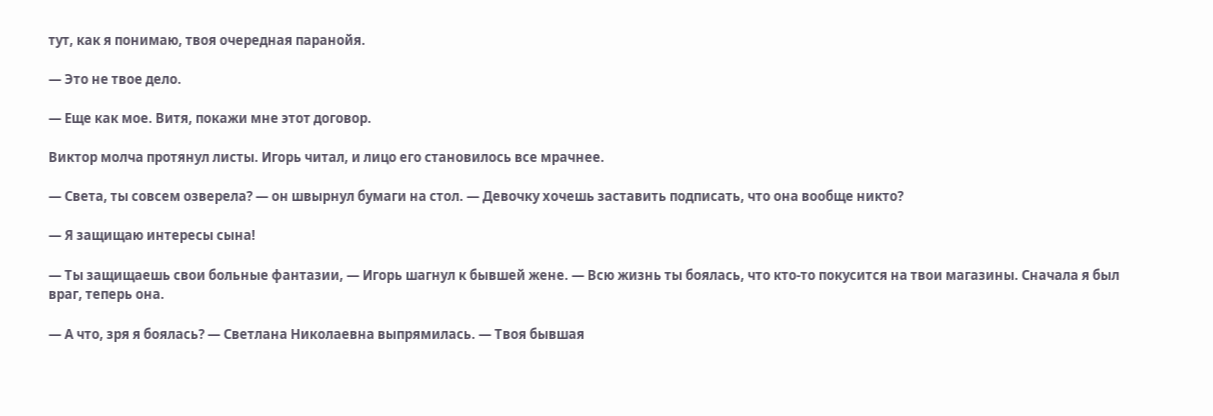тут, как я понимаю, твоя очередная паранойя.

— Это не твое дело.

— Еще как мое. Витя, покажи мне этот договор.

Виктор молча протянул листы. Игорь читал, и лицо его становилось все мрачнее.

— Света, ты совсем озверела? — он швырнул бумаги на стол. — Девочку хочешь заставить подписать, что она вообще никто?

— Я защищаю интересы сына!

— Ты защищаешь свои больные фантазии, — Игорь шагнул к бывшей жене. — Всю жизнь ты боялась, что кто-то покусится на твои магазины. Сначала я был враг, теперь она.

— А что, зря я боялась? — Светлана Николаевна выпрямилась. — Твоя бывшая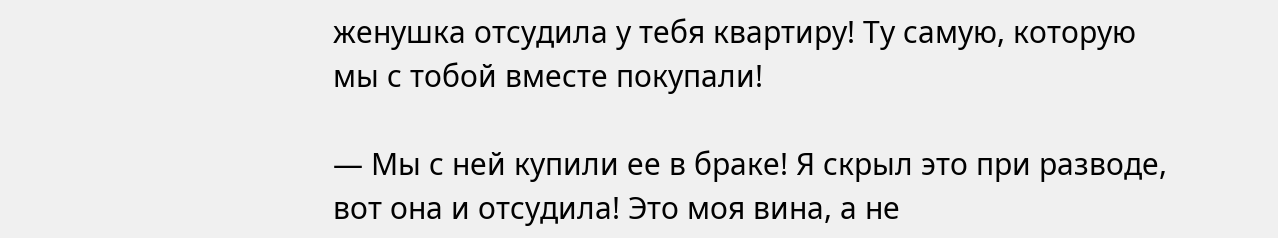женушка отсудила у тебя квартиру! Ту самую, которую мы с тобой вместе покупали!

— Мы с ней купили ее в браке! Я скрыл это при разводе, вот она и отсудила! Это моя вина, а не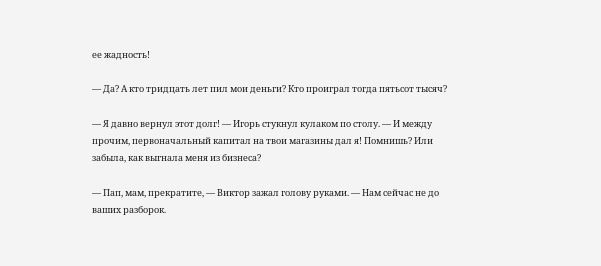ее жадность!

— Да? А кто тридцать лет пил мои деньги? Кто проиграл тогда пятьсот тысяч?

— Я давно вернул этот долг! — Игорь стукнул кулаком по столу. — И между прочим, первоначальный капитал на твои магазины дал я! Помнишь? Или забыла, как выгнала меня из бизнеса?

— Пап, мам, прекратите, — Виктор зажал голову руками. — Нам сейчас не до ваших разборок.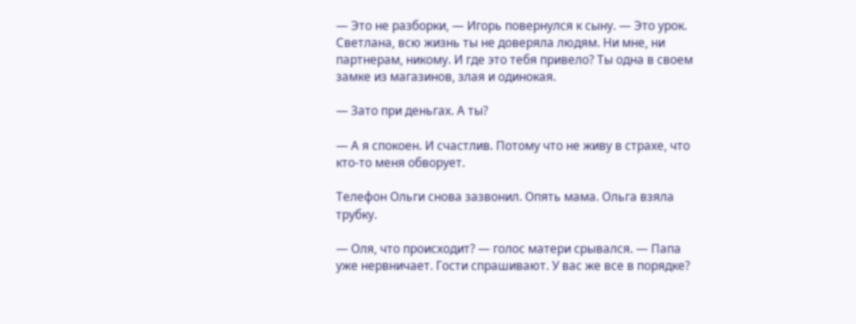— Это не разборки, — Игорь повернулся к сыну. — Это урок. Светлана, всю жизнь ты не доверяла людям. Ни мне, ни партнерам, никому. И где это тебя привело? Ты одна в своем замке из магазинов, злая и одинокая.

— Зато при деньгах. А ты?

— А я спокоен. И счастлив. Потому что не живу в страхе, что кто-то меня обворует.

Телефон Ольги снова зазвонил. Опять мама. Ольга взяла трубку.

— Оля, что происходит? — голос матери срывался. — Папа уже нервничает. Гости спрашивают. У вас же все в порядке?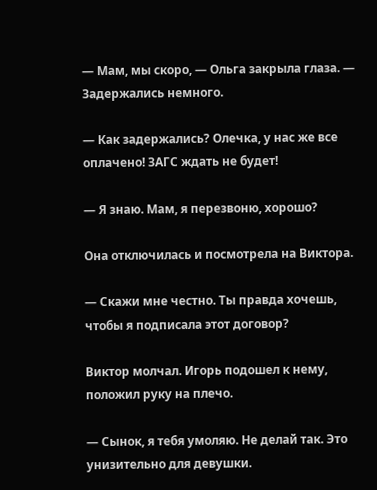— Мам, мы скоро, — Ольга закрыла глаза. — Задержались немного.

— Как задержались? Олечка, у нас же все оплачено! ЗАГС ждать не будет!

— Я знаю. Мам, я перезвоню, хорошо?

Она отключилась и посмотрела на Виктора.

— Скажи мне честно. Ты правда хочешь, чтобы я подписала этот договор?

Виктор молчал. Игорь подошел к нему, положил руку на плечо.

— Сынок, я тебя умоляю. Не делай так. Это унизительно для девушки.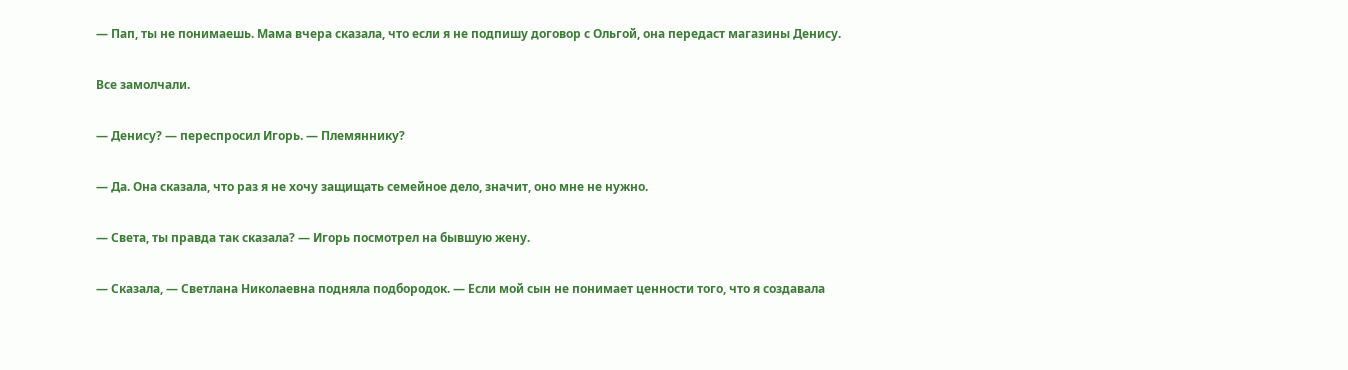— Пап, ты не понимаешь. Мама вчера сказала, что если я не подпишу договор с Ольгой, она передаст магазины Денису.

Все замолчали.

— Денису? — переспросил Игорь. — Племяннику?

— Да. Она сказала, что раз я не хочу защищать семейное дело, значит, оно мне не нужно.

— Света, ты правда так сказала? — Игорь посмотрел на бывшую жену.

— Сказала, — Светлана Николаевна подняла подбородок. — Если мой сын не понимает ценности того, что я создавала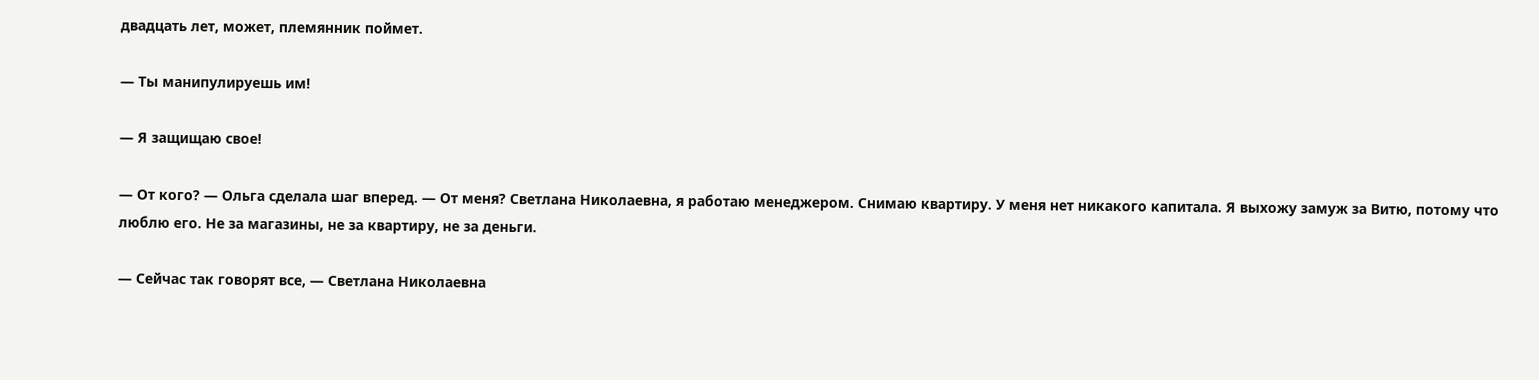двадцать лет, может, племянник поймет.

— Ты манипулируешь им!

— Я защищаю свое!

— От кого? — Ольга сделала шаг вперед. — От меня? Светлана Николаевна, я работаю менеджером. Снимаю квартиру. У меня нет никакого капитала. Я выхожу замуж за Витю, потому что люблю его. Не за магазины, не за квартиру, не за деньги.

— Сейчас так говорят все, — Светлана Николаевна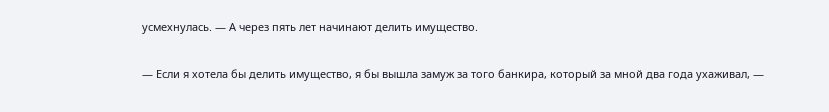усмехнулась. — А через пять лет начинают делить имущество.

— Если я хотела бы делить имущество, я бы вышла замуж за того банкира, который за мной два года ухаживал, —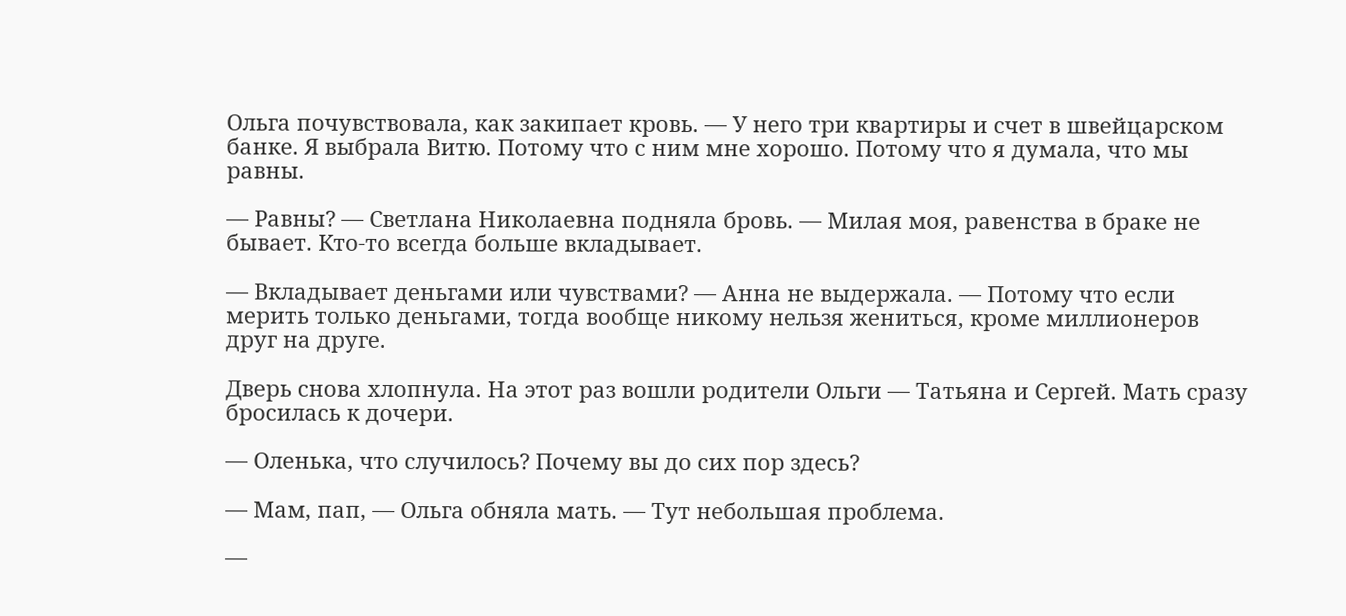Ольга почувствовала, как закипает кровь. — У него три квартиры и счет в швейцарском банке. Я выбрала Витю. Потому что с ним мне хорошо. Потому что я думала, что мы равны.

— Равны? — Светлана Николаевна подняла бровь. — Милая моя, равенства в браке не бывает. Кто-то всегда больше вкладывает.

— Вкладывает деньгами или чувствами? — Анна не выдержала. — Потому что если мерить только деньгами, тогда вообще никому нельзя жениться, кроме миллионеров друг на друге.

Дверь снова хлопнула. На этот раз вошли родители Ольги — Татьяна и Сергей. Мать сразу бросилась к дочери.

— Оленька, что случилось? Почему вы до сих пор здесь?

— Мам, пап, — Ольга обняла мать. — Тут небольшая проблема.

—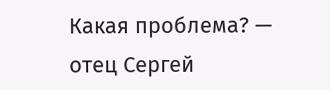Какая проблема? — отец Сергей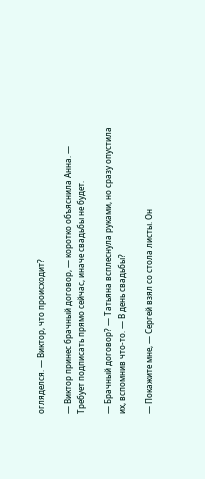огляделся. — Виктор, что происходит?

— Виктор принес брачный договор, — коротко объяснила Анна. — Требует подписать прямо сейчас, иначе свадьбы не будет.

— Брачный договор? — Татьяна всплеснула руками, но сразу опустила их, вспомнив что-то. — В день свадьбы?

— Покажите мне, — Сергей взял со стола листы. Он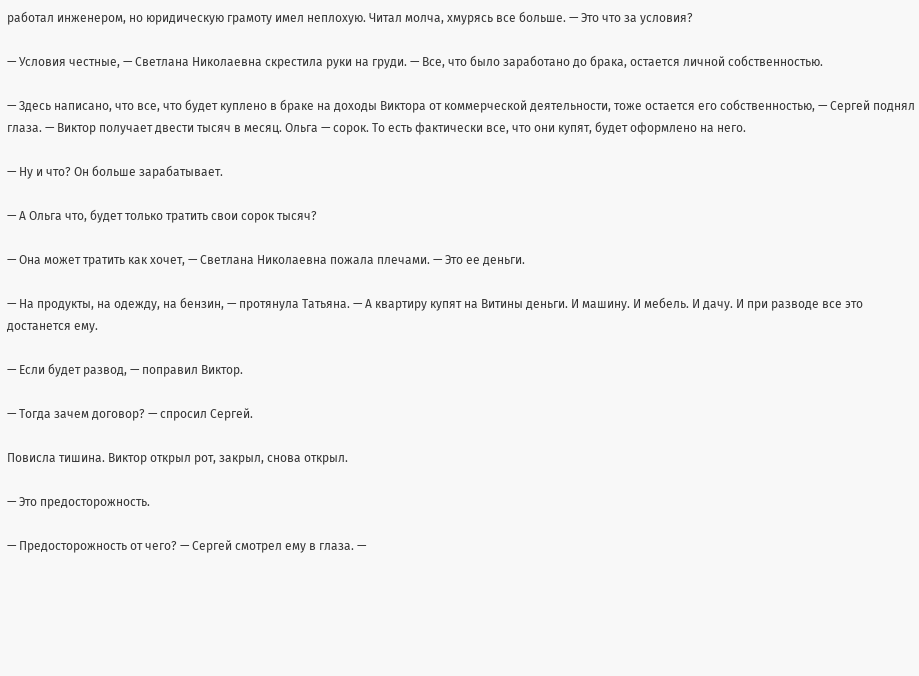работал инженером, но юридическую грамоту имел неплохую. Читал молча, хмурясь все больше. — Это что за условия?

— Условия честные, — Светлана Николаевна скрестила руки на груди. — Все, что было заработано до брака, остается личной собственностью.

— Здесь написано, что все, что будет куплено в браке на доходы Виктора от коммерческой деятельности, тоже остается его собственностью, — Сергей поднял глаза. — Виктор получает двести тысяч в месяц. Ольга — сорок. То есть фактически все, что они купят, будет оформлено на него.

— Ну и что? Он больше зарабатывает.

— А Ольга что, будет только тратить свои сорок тысяч?

— Она может тратить как хочет, — Светлана Николаевна пожала плечами. — Это ее деньги.

— На продукты, на одежду, на бензин, — протянула Татьяна. — А квартиру купят на Витины деньги. И машину. И мебель. И дачу. И при разводе все это достанется ему.

— Если будет развод, — поправил Виктор.

— Тогда зачем договор? — спросил Сергей.

Повисла тишина. Виктор открыл рот, закрыл, снова открыл.

— Это предосторожность.

— Предосторожность от чего? — Сергей смотрел ему в глаза. —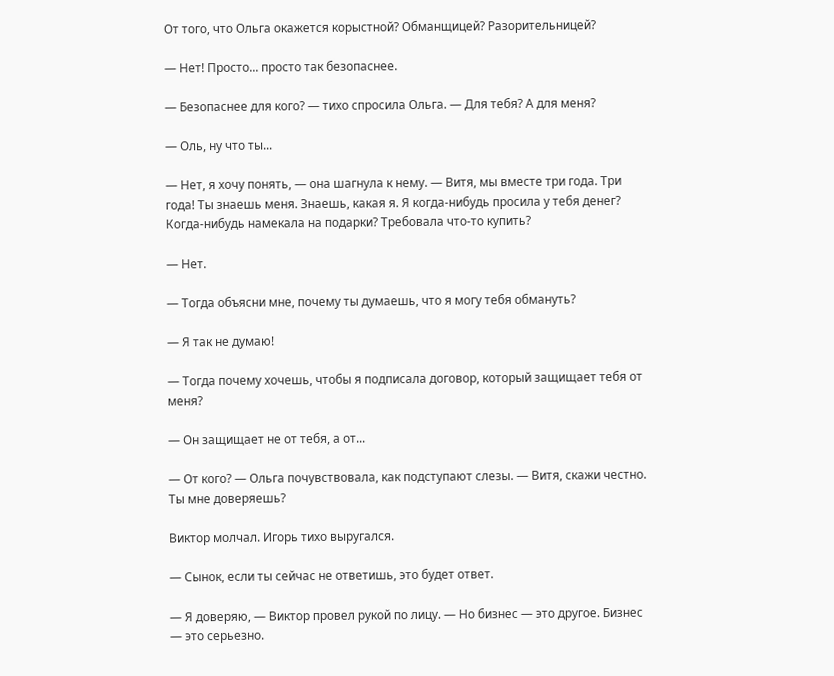От того, что Ольга окажется корыстной? Обманщицей? Разорительницей?

— Нет! Просто... просто так безопаснее.

— Безопаснее для кого? — тихо спросила Ольга. — Для тебя? А для меня?

— Оль, ну что ты...

— Нет, я хочу понять, — она шагнула к нему. — Витя, мы вместе три года. Три года! Ты знаешь меня. Знаешь, какая я. Я когда-нибудь просила у тебя денег? Когда-нибудь намекала на подарки? Требовала что-то купить?

— Нет.

— Тогда объясни мне, почему ты думаешь, что я могу тебя обмануть?

— Я так не думаю!

— Тогда почему хочешь, чтобы я подписала договор, который защищает тебя от меня?

— Он защищает не от тебя, а от...

— От кого? — Ольга почувствовала, как подступают слезы. — Витя, скажи честно. Ты мне доверяешь?

Виктор молчал. Игорь тихо выругался.

— Сынок, если ты сейчас не ответишь, это будет ответ.

— Я доверяю, — Виктор провел рукой по лицу. — Но бизнес — это другое. Бизнес — это серьезно.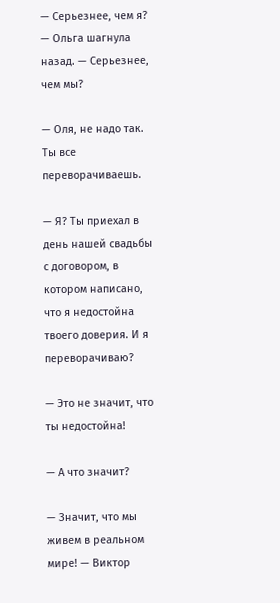— Серьезнее, чем я? — Ольга шагнула назад. — Серьезнее, чем мы?

— Оля, не надо так. Ты все переворачиваешь.

— Я? Ты приехал в день нашей свадьбы с договором, в котором написано, что я недостойна твоего доверия. И я переворачиваю?

— Это не значит, что ты недостойна!

— А что значит?

— Значит, что мы живем в реальном мире! — Виктор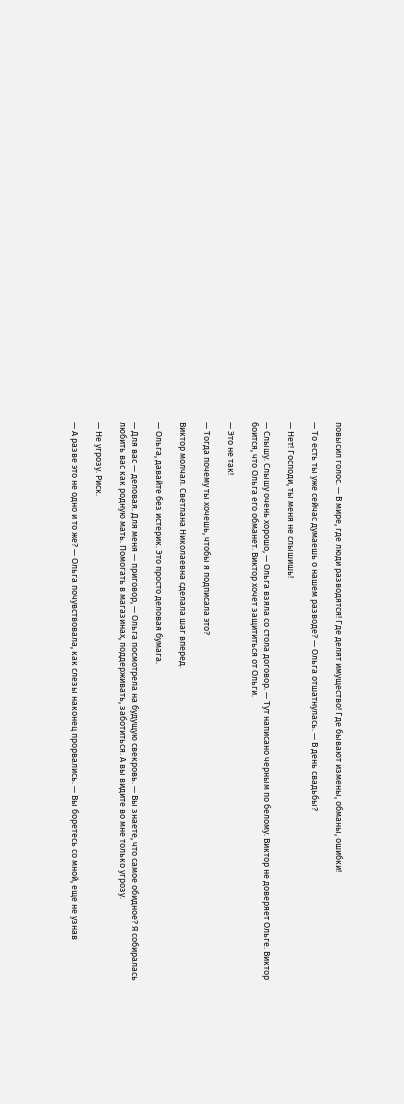повысил голос. — В мире, где люди разводятся! Где делят имущество! Где бывают измены, обманы, ошибки!

— То есть ты уже сейчас думаешь о нашем разводе? — Ольга отшатнулась. — В день свадьбы?

— Нет! Господи, ты меня не слышишь!

— Слышу. Слышу очень хорошо, — Ольга взяла со стола договор. — Тут написано черным по белому. Виктор не доверяет Ольге. Виктор боится, что Ольга его обманет. Виктор хочет защититься от Ольги.

— Это не так!

— Тогда почему ты хочешь, чтобы я подписала это?

Виктор молчал. Светлана Николаевна сделала шаг вперед.

— Ольга, давайте без истерик. Это просто деловая бумага.

— Для вас — деловая. Для меня — приговор, — Ольга посмотрела на будущую свекровь. — Вы знаете, что самое обидное? Я собиралась любить вас как родную мать. Помогать в магазинах, поддерживать, заботиться. А вы видите во мне только угрозу.

— Не угрозу. Риск.

— А разве это не одно и то же? — Ольга почувствовала, как слезы наконец прорвались. — Вы боретесь со мной, еще не узнав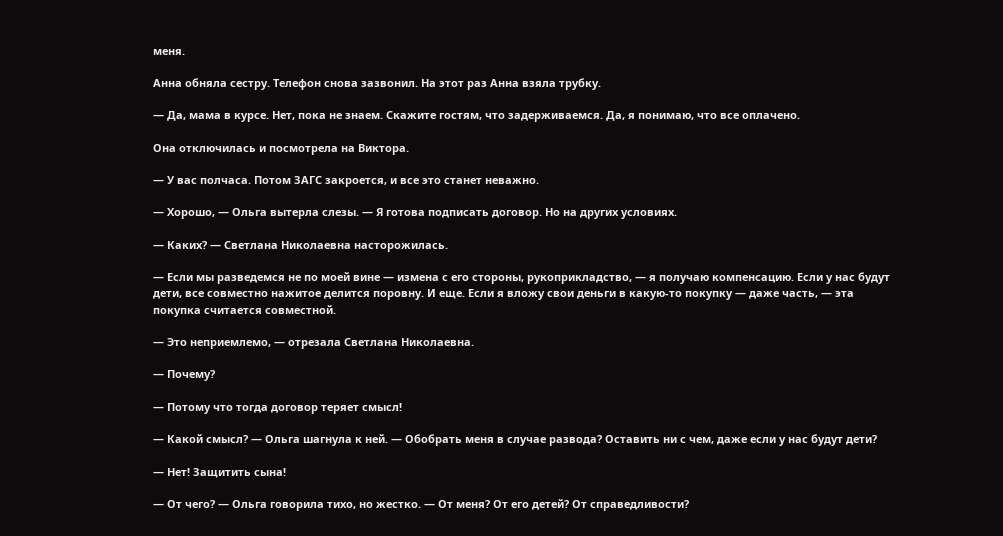меня.

Анна обняла сестру. Телефон снова зазвонил. На этот раз Анна взяла трубку.

— Да, мама в курсе. Нет, пока не знаем. Скажите гостям, что задерживаемся. Да, я понимаю, что все оплачено.

Она отключилась и посмотрела на Виктора.

— У вас полчаса. Потом ЗАГС закроется, и все это станет неважно.

— Хорошо, — Ольга вытерла слезы. — Я готова подписать договор. Но на других условиях.

— Каких? — Светлана Николаевна насторожилась.

— Если мы разведемся не по моей вине — измена с его стороны, рукоприкладство, — я получаю компенсацию. Если у нас будут дети, все совместно нажитое делится поровну. И еще. Если я вложу свои деньги в какую-то покупку — даже часть, — эта покупка считается совместной.

— Это неприемлемо, — отрезала Светлана Николаевна.

— Почему?

— Потому что тогда договор теряет смысл!

— Какой смысл? — Ольга шагнула к ней. — Обобрать меня в случае развода? Оставить ни с чем, даже если у нас будут дети?

— Нет! Защитить сына!

— От чего? — Ольга говорила тихо, но жестко. — От меня? От его детей? От справедливости?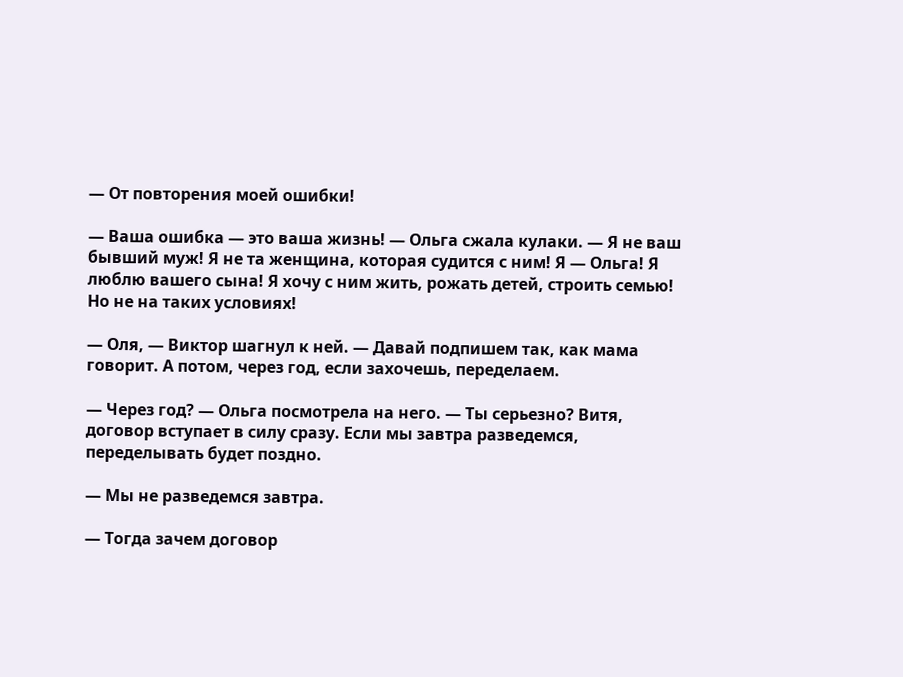— От повторения моей ошибки!

— Ваша ошибка — это ваша жизнь! — Ольга сжала кулаки. — Я не ваш бывший муж! Я не та женщина, которая судится с ним! Я — Ольга! Я люблю вашего сына! Я хочу с ним жить, рожать детей, строить семью! Но не на таких условиях!

— Оля, — Виктор шагнул к ней. — Давай подпишем так, как мама говорит. А потом, через год, если захочешь, переделаем.

— Через год? — Ольга посмотрела на него. — Ты серьезно? Витя, договор вступает в силу сразу. Если мы завтра разведемся, переделывать будет поздно.

— Мы не разведемся завтра.

— Тогда зачем договор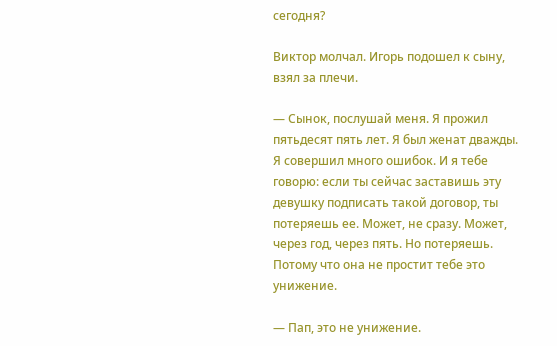сегодня?

Виктор молчал. Игорь подошел к сыну, взял за плечи.

— Сынок, послушай меня. Я прожил пятьдесят пять лет. Я был женат дважды. Я совершил много ошибок. И я тебе говорю: если ты сейчас заставишь эту девушку подписать такой договор, ты потеряешь ее. Может, не сразу. Может, через год, через пять. Но потеряешь. Потому что она не простит тебе это унижение.

— Пап, это не унижение.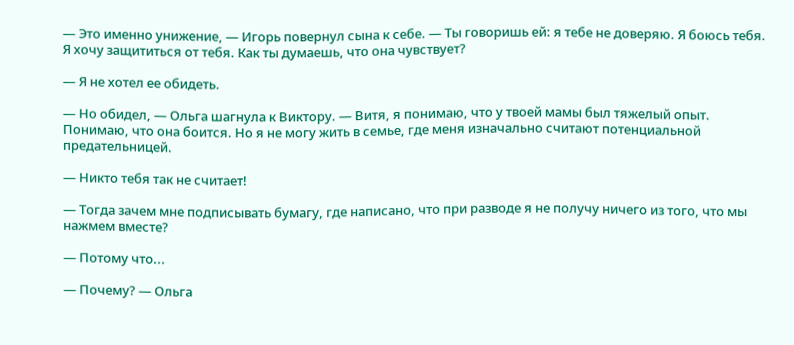— Это именно унижение, — Игорь повернул сына к себе. — Ты говоришь ей: я тебе не доверяю. Я боюсь тебя. Я хочу защититься от тебя. Как ты думаешь, что она чувствует?

— Я не хотел ее обидеть.

— Но обидел, — Ольга шагнула к Виктору. — Витя, я понимаю, что у твоей мамы был тяжелый опыт. Понимаю, что она боится. Но я не могу жить в семье, где меня изначально считают потенциальной предательницей.

— Никто тебя так не считает!

— Тогда зачем мне подписывать бумагу, где написано, что при разводе я не получу ничего из того, что мы нажмем вместе?

— Потому что...

— Почему? — Ольга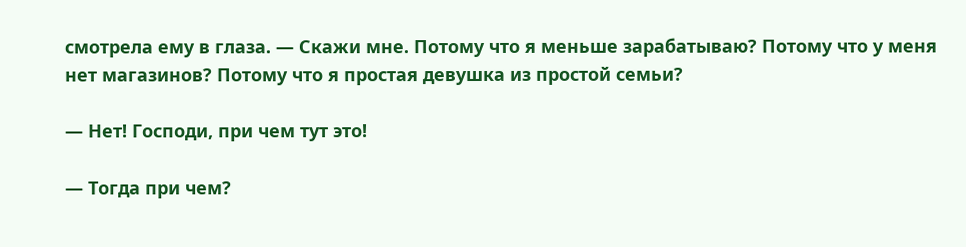смотрела ему в глаза. — Скажи мне. Потому что я меньше зарабатываю? Потому что у меня нет магазинов? Потому что я простая девушка из простой семьи?

— Нет! Господи, при чем тут это!

— Тогда при чем?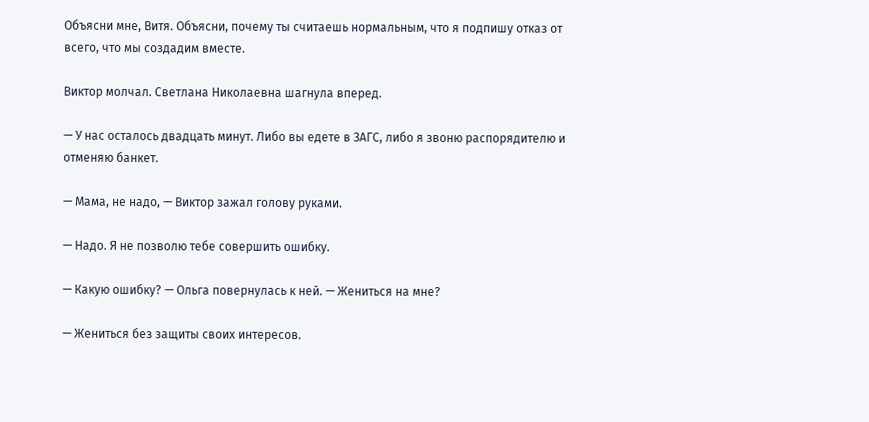Объясни мне, Витя. Объясни, почему ты считаешь нормальным, что я подпишу отказ от всего, что мы создадим вместе.

Виктор молчал. Светлана Николаевна шагнула вперед.

— У нас осталось двадцать минут. Либо вы едете в ЗАГС, либо я звоню распорядителю и отменяю банкет.

— Мама, не надо, — Виктор зажал голову руками.

— Надо. Я не позволю тебе совершить ошибку.

— Какую ошибку? — Ольга повернулась к ней. — Жениться на мне?

— Жениться без защиты своих интересов.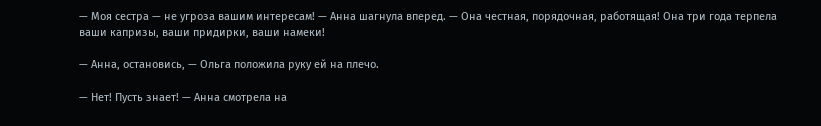— Моя сестра — не угроза вашим интересам! — Анна шагнула вперед. — Она честная, порядочная, работящая! Она три года терпела ваши капризы, ваши придирки, ваши намеки!

— Анна, остановись, — Ольга положила руку ей на плечо.

— Нет! Пусть знает! — Анна смотрела на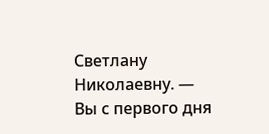Светлану Николаевну. — Вы с первого дня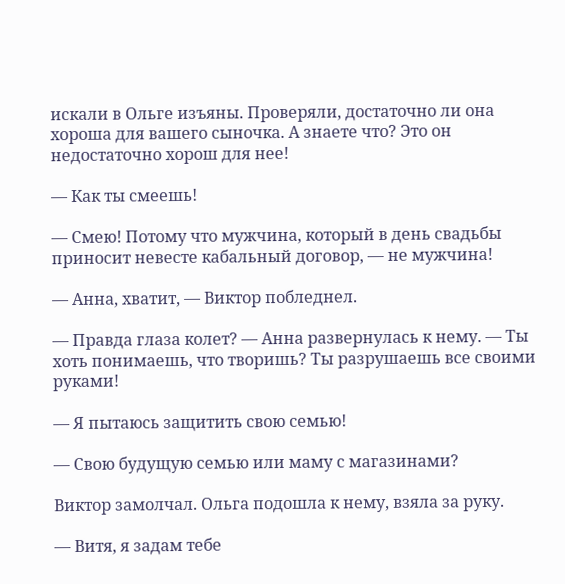искали в Ольге изъяны. Проверяли, достаточно ли она хороша для вашего сыночка. А знаете что? Это он недостаточно хорош для нее!

— Как ты смеешь!

— Смею! Потому что мужчина, который в день свадьбы приносит невесте кабальный договор, — не мужчина!

— Анна, хватит, — Виктор побледнел.

— Правда глаза колет? — Анна развернулась к нему. — Ты хоть понимаешь, что творишь? Ты разрушаешь все своими руками!

— Я пытаюсь защитить свою семью!

— Свою будущую семью или маму с магазинами?

Виктор замолчал. Ольга подошла к нему, взяла за руку.

— Витя, я задам тебе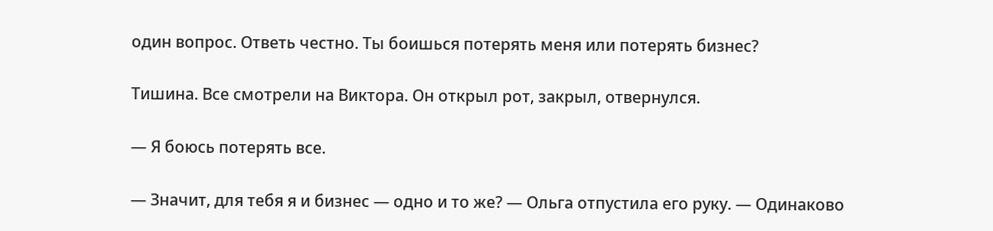один вопрос. Ответь честно. Ты боишься потерять меня или потерять бизнес?

Тишина. Все смотрели на Виктора. Он открыл рот, закрыл, отвернулся.

— Я боюсь потерять все.

— Значит, для тебя я и бизнес — одно и то же? — Ольга отпустила его руку. — Одинаково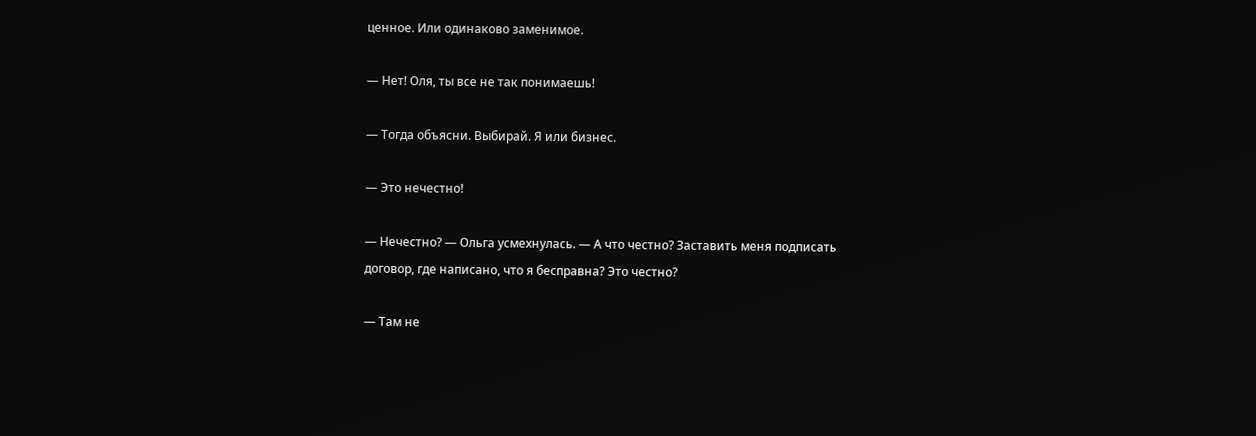ценное. Или одинаково заменимое.

— Нет! Оля, ты все не так понимаешь!

— Тогда объясни. Выбирай. Я или бизнес.

— Это нечестно!

— Нечестно? — Ольга усмехнулась. — А что честно? Заставить меня подписать договор, где написано, что я бесправна? Это честно?

— Там не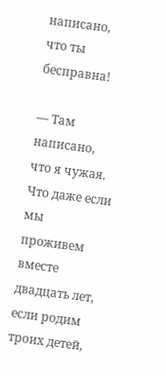написано, что ты бесправна!

— Там написано, что я чужая. Что даже если мы проживем вместе двадцать лет, если родим троих детей,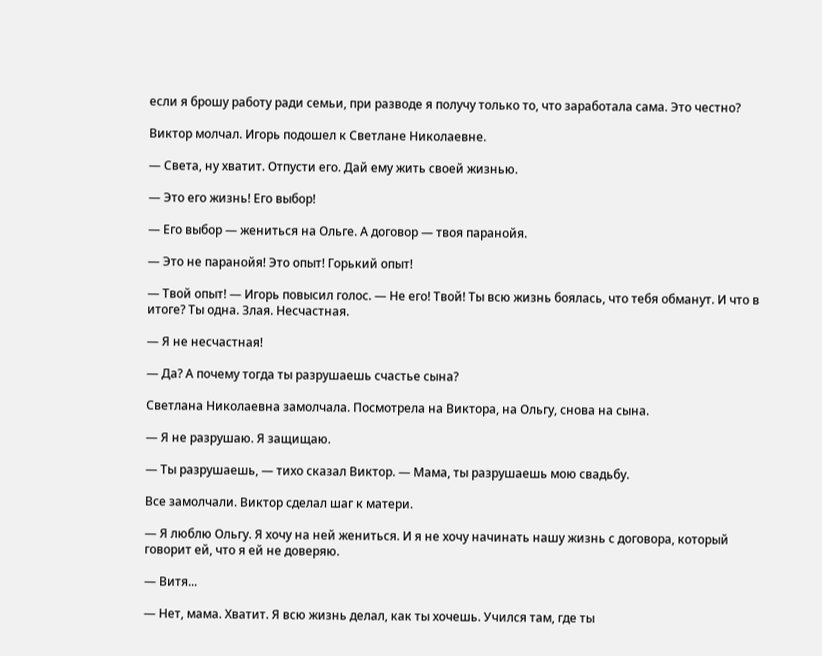если я брошу работу ради семьи, при разводе я получу только то, что заработала сама. Это честно?

Виктор молчал. Игорь подошел к Светлане Николаевне.

— Света, ну хватит. Отпусти его. Дай ему жить своей жизнью.

— Это его жизнь! Его выбор!

— Его выбор — жениться на Ольге. А договор — твоя паранойя.

— Это не паранойя! Это опыт! Горький опыт!

— Твой опыт! — Игорь повысил голос. — Не его! Твой! Ты всю жизнь боялась, что тебя обманут. И что в итоге? Ты одна. Злая. Несчастная.

— Я не несчастная!

— Да? А почему тогда ты разрушаешь счастье сына?

Светлана Николаевна замолчала. Посмотрела на Виктора, на Ольгу, снова на сына.

— Я не разрушаю. Я защищаю.

— Ты разрушаешь, — тихо сказал Виктор. — Мама, ты разрушаешь мою свадьбу.

Все замолчали. Виктор сделал шаг к матери.

— Я люблю Ольгу. Я хочу на ней жениться. И я не хочу начинать нашу жизнь с договора, который говорит ей, что я ей не доверяю.

— Витя...

— Нет, мама. Хватит. Я всю жизнь делал, как ты хочешь. Учился там, где ты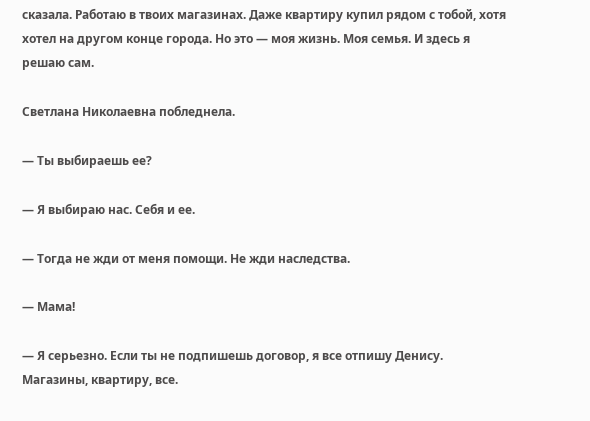сказала. Работаю в твоих магазинах. Даже квартиру купил рядом с тобой, хотя хотел на другом конце города. Но это — моя жизнь. Моя семья. И здесь я решаю сам.

Светлана Николаевна побледнела.

— Ты выбираешь ее?

— Я выбираю нас. Себя и ее.

— Тогда не жди от меня помощи. Не жди наследства.

— Мама!

— Я серьезно. Если ты не подпишешь договор, я все отпишу Денису. Магазины, квартиру, все.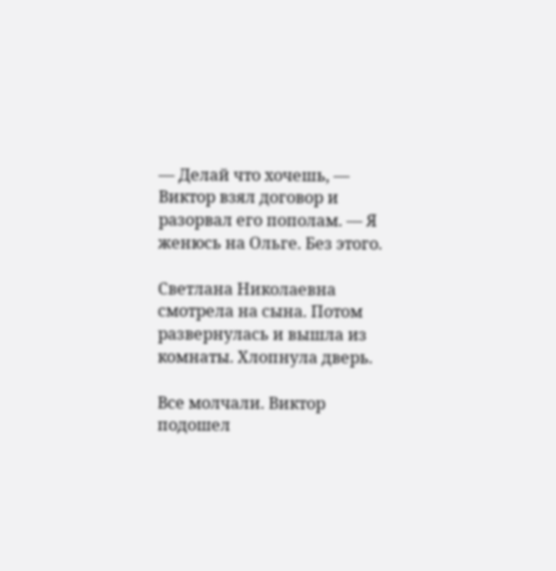— Делай что хочешь, — Виктор взял договор и разорвал его пополам. — Я женюсь на Ольге. Без этого.

Светлана Николаевна смотрела на сына. Потом развернулась и вышла из комнаты. Хлопнула дверь.

Все молчали. Виктор подошел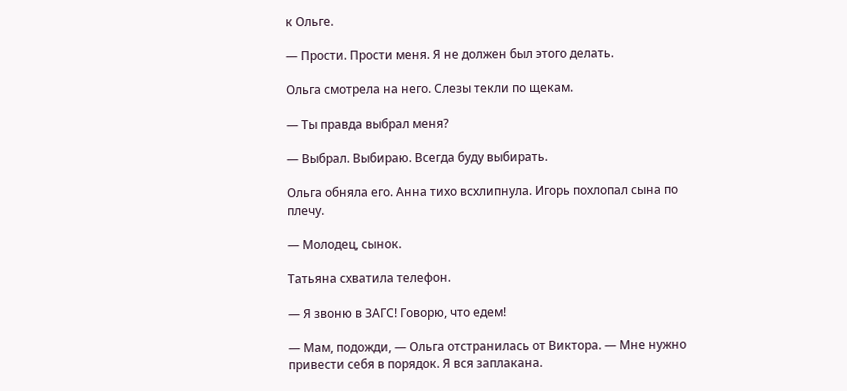к Ольге.

— Прости. Прости меня. Я не должен был этого делать.

Ольга смотрела на него. Слезы текли по щекам.

— Ты правда выбрал меня?

— Выбрал. Выбираю. Всегда буду выбирать.

Ольга обняла его. Анна тихо всхлипнула. Игорь похлопал сына по плечу.

— Молодец, сынок.

Татьяна схватила телефон.

— Я звоню в ЗАГС! Говорю, что едем!

— Мам, подожди, — Ольга отстранилась от Виктора. — Мне нужно привести себя в порядок. Я вся заплакана.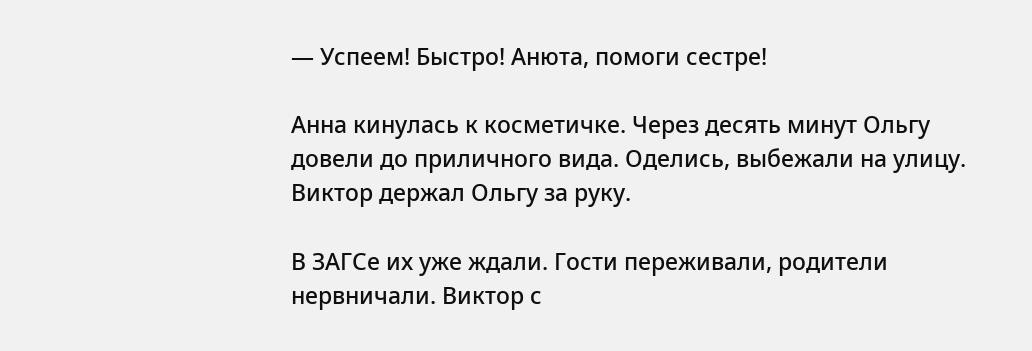— Успеем! Быстро! Анюта, помоги сестре!

Анна кинулась к косметичке. Через десять минут Ольгу довели до приличного вида. Оделись, выбежали на улицу. Виктор держал Ольгу за руку.

В ЗАГСе их уже ждали. Гости переживали, родители нервничали. Виктор с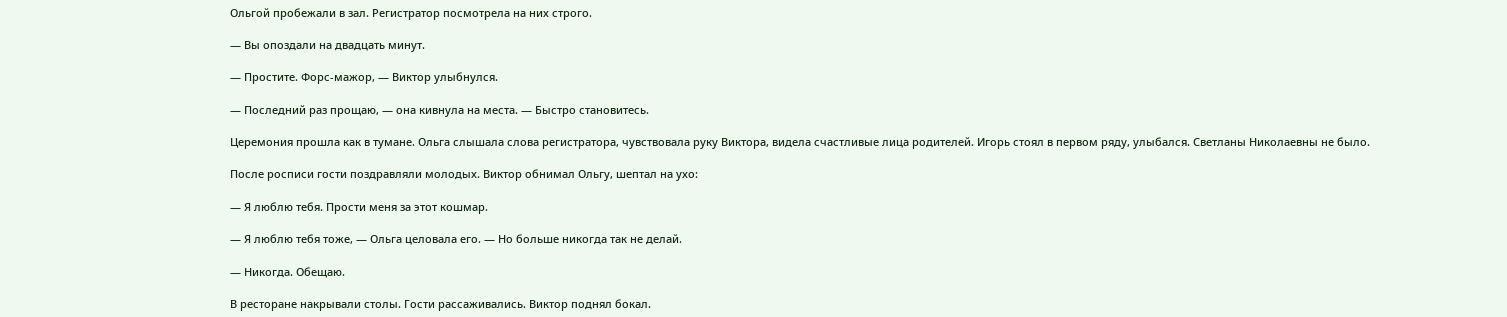Ольгой пробежали в зал. Регистратор посмотрела на них строго.

— Вы опоздали на двадцать минут.

— Простите. Форс-мажор, — Виктор улыбнулся.

— Последний раз прощаю, — она кивнула на места. — Быстро становитесь.

Церемония прошла как в тумане. Ольга слышала слова регистратора, чувствовала руку Виктора, видела счастливые лица родителей. Игорь стоял в первом ряду, улыбался. Светланы Николаевны не было.

После росписи гости поздравляли молодых. Виктор обнимал Ольгу, шептал на ухо:

— Я люблю тебя. Прости меня за этот кошмар.

— Я люблю тебя тоже, — Ольга целовала его. — Но больше никогда так не делай.

— Никогда. Обещаю.

В ресторане накрывали столы. Гости рассаживались. Виктор поднял бокал.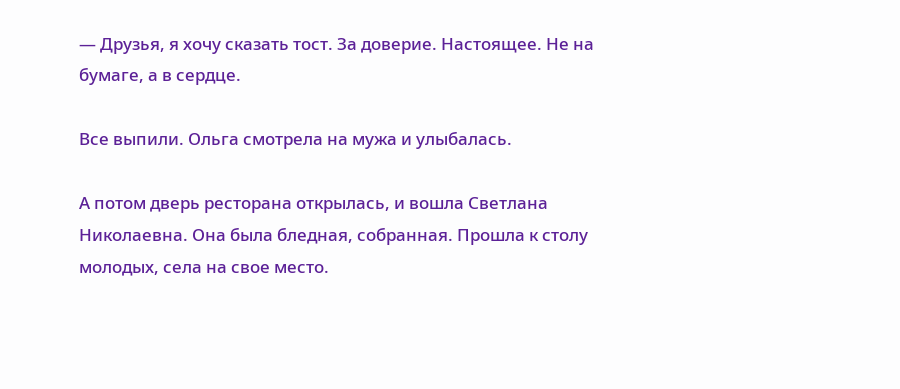— Друзья, я хочу сказать тост. За доверие. Настоящее. Не на бумаге, а в сердце.

Все выпили. Ольга смотрела на мужа и улыбалась.

А потом дверь ресторана открылась, и вошла Светлана Николаевна. Она была бледная, собранная. Прошла к столу молодых, села на свое место.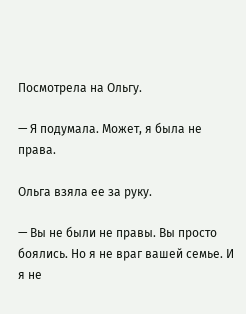Посмотрела на Ольгу.

— Я подумала. Может, я была не права.

Ольга взяла ее за руку.

— Вы не были не правы. Вы просто боялись. Но я не враг вашей семье. И я не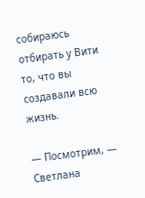собираюсь отбирать у Вити то, что вы создавали всю жизнь.

— Посмотрим, — Светлана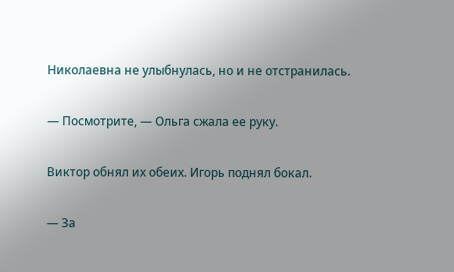Николаевна не улыбнулась, но и не отстранилась.

— Посмотрите, — Ольга сжала ее руку.

Виктор обнял их обеих. Игорь поднял бокал.

— За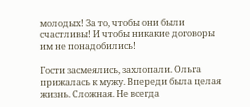молодых! За то, чтобы они были счастливы! И чтобы никакие договоры им не понадобились!

Гости засмеялись, захлопали. Ольга прижалась к мужу. Впереди была целая жизнь. Сложная. Не всегда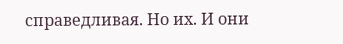справедливая. Но их. И они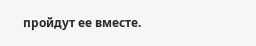пройдут ее вместе.